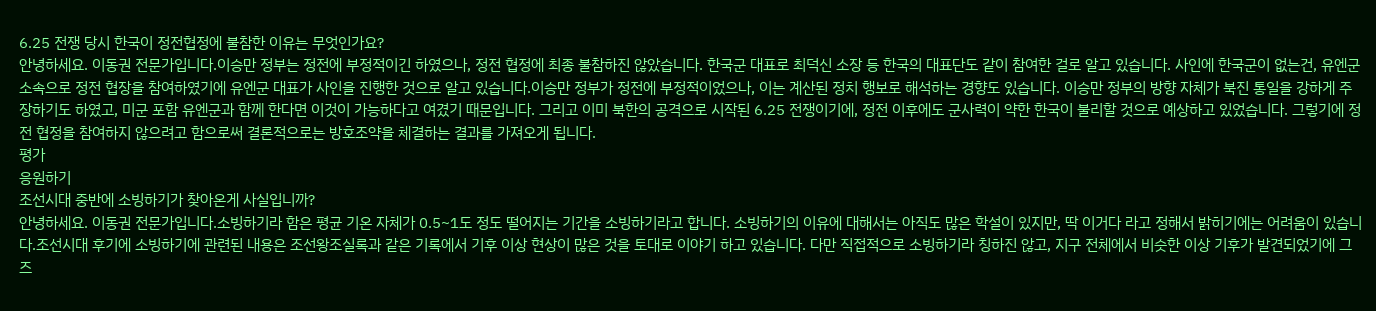6.25 전쟁 당시 한국이 정전협정에 불참한 이유는 무엇인가요?
안녕하세요. 이동권 전문가입니다.이승만 정부는 정전에 부정적이긴 하였으나, 정전 협정에 최종 불참하진 않았습니다. 한국군 대표로 최덕신 소장 등 한국의 대표단도 같이 참여한 걸로 알고 있습니다. 사인에 한국군이 없는건, 유엔군 소속으로 정전 협장을 참여하였기에 유엔군 대표가 사인을 진행한 것으로 알고 있습니다.이승만 정부가 정전에 부정적이었으나, 이는 계산된 정치 행보로 해석하는 경향도 있습니다. 이승만 정부의 방향 자체가 북진 통일을 강하게 주장하기도 하였고, 미군 포함 유엔군과 함께 한다면 이것이 가능하다고 여겼기 때문입니다. 그리고 이미 북한의 공격으로 시작된 6.25 전쟁이기에, 정전 이후에도 군사력이 약한 한국이 불리할 것으로 예상하고 있었습니다. 그렇기에 정전 협정을 참여하지 않으려고 함으로써 결론적으로는 방호조약을 체결하는 결과를 가져오게 됩니다.
평가
응원하기
조선시대 중반에 소빙하기가 찾아온게 사실입니까?
안녕하세요. 이동권 전문가입니다.소빙하기라 함은 평균 기온 자체가 0.5~1도 정도 떨어지는 기간을 소빙하기라고 합니다. 소빙하기의 이유에 대해서는 아직도 많은 학설이 있지만, 딱 이거다 라고 정해서 밝히기에는 어려움이 있습니다.조선시대 후기에 소빙하기에 관련된 내용은 조선왕조실록과 같은 기록에서 기후 이상 현상이 많은 것을 토대로 이야기 하고 있습니다. 다만 직접적으로 소빙하기라 칭하진 않고, 지구 전체에서 비슷한 이상 기후가 발견되었기에 그 즈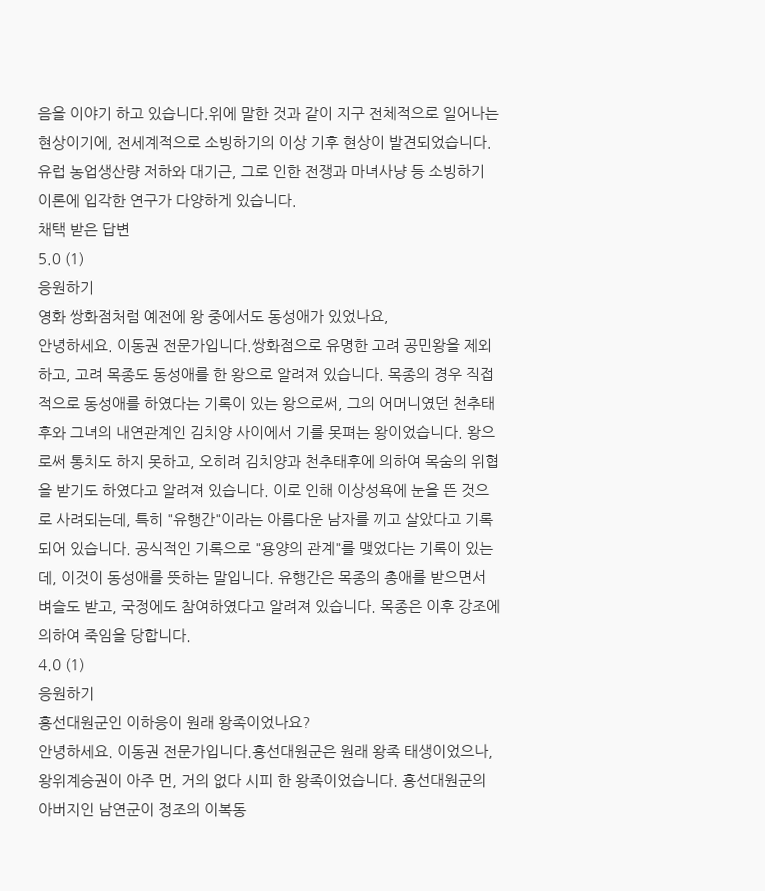음을 이야기 하고 있습니다.위에 말한 것과 같이 지구 전체적으로 일어나는 현상이기에, 전세계적으로 소빙하기의 이상 기후 현상이 발견되었습니다. 유럽 농업생산량 저하와 대기근, 그로 인한 전쟁과 마녀사냥 등 소빙하기 이론에 입각한 연구가 다양하게 있습니다.
채택 받은 답변
5.0 (1)
응원하기
영화 쌍화점처럼 예전에 왕 중에서도 동성애가 있었나요,
안녕하세요. 이동권 전문가입니다.쌍화점으로 유명한 고려 공민왕을 제외하고, 고려 목종도 동성애를 한 왕으로 알려져 있습니다. 목종의 경우 직접적으로 동성애를 하였다는 기록이 있는 왕으로써, 그의 어머니였던 천추태후와 그녀의 내연관계인 김치양 사이에서 기를 못펴는 왕이었습니다. 왕으로써 통치도 하지 못하고, 오히려 김치양과 천추태후에 의하여 목숨의 위협을 받기도 하였다고 알려져 있습니다. 이로 인해 이상성욕에 눈을 뜬 것으로 사려되는데, 특히 "유행간"이라는 아름다운 남자를 끼고 살았다고 기록되어 있습니다. 공식적인 기록으로 "용양의 관계"를 맺었다는 기록이 있는데, 이것이 동성애를 뜻하는 말입니다. 유행간은 목종의 총애를 받으면서 벼슬도 받고, 국정에도 참여하였다고 알려져 있습니다. 목종은 이후 강조에 의하여 죽임을 당합니다.
4.0 (1)
응원하기
흥선대원군인 이하응이 원래 왕족이었나요?
안녕하세요. 이동권 전문가입니다.흥선대원군은 원래 왕족 태생이었으나, 왕위계승권이 아주 먼, 거의 없다 시피 한 왕족이었습니다. 흥선대원군의 아버지인 남연군이 정조의 이복동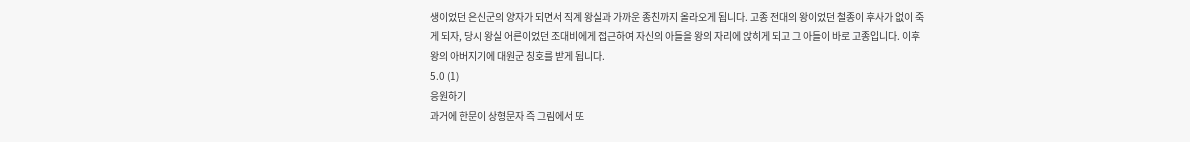생이었던 은신군의 양자가 되면서 직계 왕실과 가까운 종친까지 올라오게 됩니다. 고종 전대의 왕이었던 철종이 후사가 없이 죽게 되자, 당시 왕실 어른이었던 조대비에게 접근하여 자신의 아들을 왕의 자리에 앉히게 되고 그 아들이 바로 고종입니다. 이후 왕의 아버지기에 대원군 칭호를 받게 됩니다.
5.0 (1)
응원하기
과거에 한문이 상형문자 즉 그림에서 또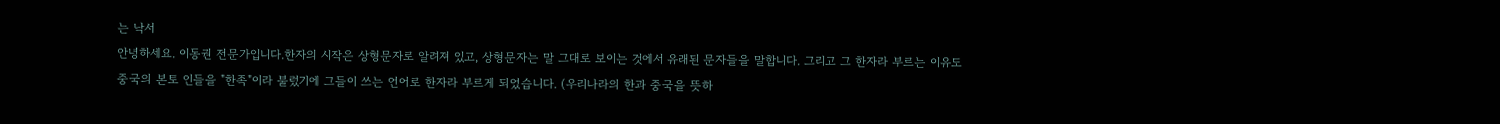는 낙서
안녕하세요. 이동권 전문가입니다.한자의 시작은 상형문자로 알려져 있고, 상형문자는 말 그대로 보이는 것에서 유래된 문자들을 말합니다. 그리고 그 한자라 부르는 이유도 중국의 본토 인들을 "한족"이라 불렀기에 그들이 쓰는 언어로 한자라 부르게 되었습니다. (우리나라의 한과 중국을 뜻하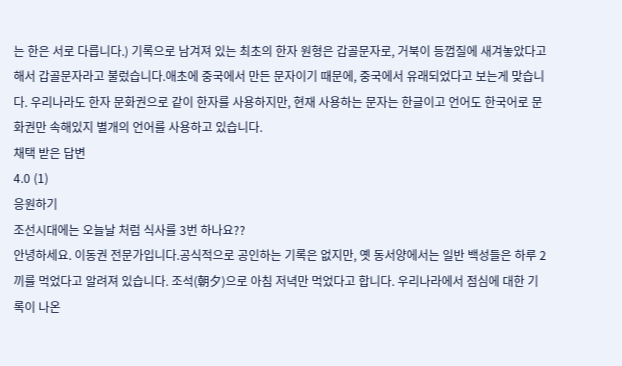는 한은 서로 다릅니다.) 기록으로 남겨져 있는 최초의 한자 원형은 갑골문자로, 거북이 등껍질에 새겨놓았다고 해서 갑골문자라고 불렀습니다.애초에 중국에서 만든 문자이기 때문에, 중국에서 유래되었다고 보는게 맞습니다. 우리나라도 한자 문화권으로 같이 한자를 사용하지만, 현재 사용하는 문자는 한글이고 언어도 한국어로 문화권만 속해있지 별개의 언어를 사용하고 있습니다.
채택 받은 답변
4.0 (1)
응원하기
조선시대에는 오늘날 처럼 식사를 3번 하나요??
안녕하세요. 이동권 전문가입니다.공식적으로 공인하는 기록은 없지만, 옛 동서양에서는 일반 백성들은 하루 2끼를 먹었다고 알려져 있습니다. 조석(朝夕)으로 아침 저녁만 먹었다고 합니다. 우리나라에서 점심에 대한 기록이 나온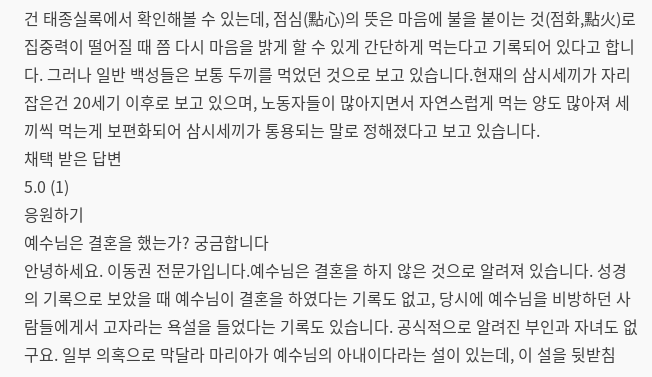건 태종실록에서 확인해볼 수 있는데, 점심(點心)의 뜻은 마음에 불을 붙이는 것(점화,點火)로 집중력이 떨어질 때 쯤 다시 마음을 밝게 할 수 있게 간단하게 먹는다고 기록되어 있다고 합니다. 그러나 일반 백성들은 보통 두끼를 먹었던 것으로 보고 있습니다.현재의 삼시세끼가 자리잡은건 20세기 이후로 보고 있으며, 노동자들이 많아지면서 자연스럽게 먹는 양도 많아져 세끼씩 먹는게 보편화되어 삼시세끼가 통용되는 말로 정해졌다고 보고 있습니다.
채택 받은 답변
5.0 (1)
응원하기
예수님은 결혼을 했는가? 궁금합니다
안녕하세요. 이동권 전문가입니다.예수님은 결혼을 하지 않은 것으로 알려져 있습니다. 성경의 기록으로 보았을 때 예수님이 결혼을 하였다는 기록도 없고, 당시에 예수님을 비방하던 사람들에게서 고자라는 욕설을 들었다는 기록도 있습니다. 공식적으로 알려진 부인과 자녀도 없구요. 일부 의혹으로 막달라 마리아가 예수님의 아내이다라는 설이 있는데, 이 설을 뒷받침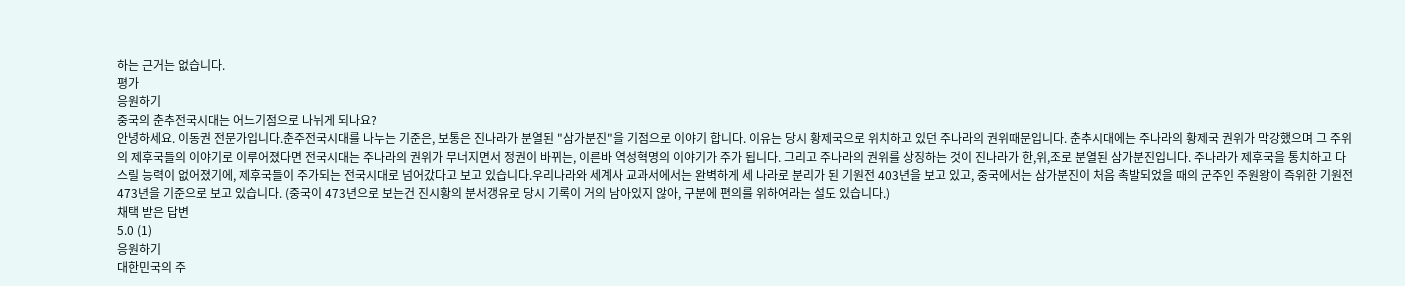하는 근거는 없습니다.
평가
응원하기
중국의 춘추전국시대는 어느기점으로 나뉘게 되나요?
안녕하세요. 이동권 전문가입니다.춘주전국시대를 나누는 기준은, 보통은 진나라가 분열된 "삼가분진"을 기점으로 이야기 합니다. 이유는 당시 황제국으로 위치하고 있던 주나라의 권위때문입니다. 춘추시대에는 주나라의 황제국 권위가 막강했으며 그 주위의 제후국들의 이야기로 이루어졌다면 전국시대는 주나라의 권위가 무너지면서 정권이 바뀌는, 이른바 역성혁명의 이야기가 주가 됩니다. 그리고 주나라의 권위를 상징하는 것이 진나라가 한,위,조로 분열된 삼가분진입니다. 주나라가 제후국을 통치하고 다스릴 능력이 없어졌기에, 제후국들이 주가되는 전국시대로 넘어갔다고 보고 있습니다.우리나라와 세계사 교과서에서는 완벽하게 세 나라로 분리가 된 기원전 403년을 보고 있고, 중국에서는 삼가분진이 처음 촉발되었을 때의 군주인 주원왕이 즉위한 기원전 473년을 기준으로 보고 있습니다. (중국이 473년으로 보는건 진시황의 분서갱유로 당시 기록이 거의 남아있지 않아, 구분에 편의를 위하여라는 설도 있습니다.)
채택 받은 답변
5.0 (1)
응원하기
대한민국의 주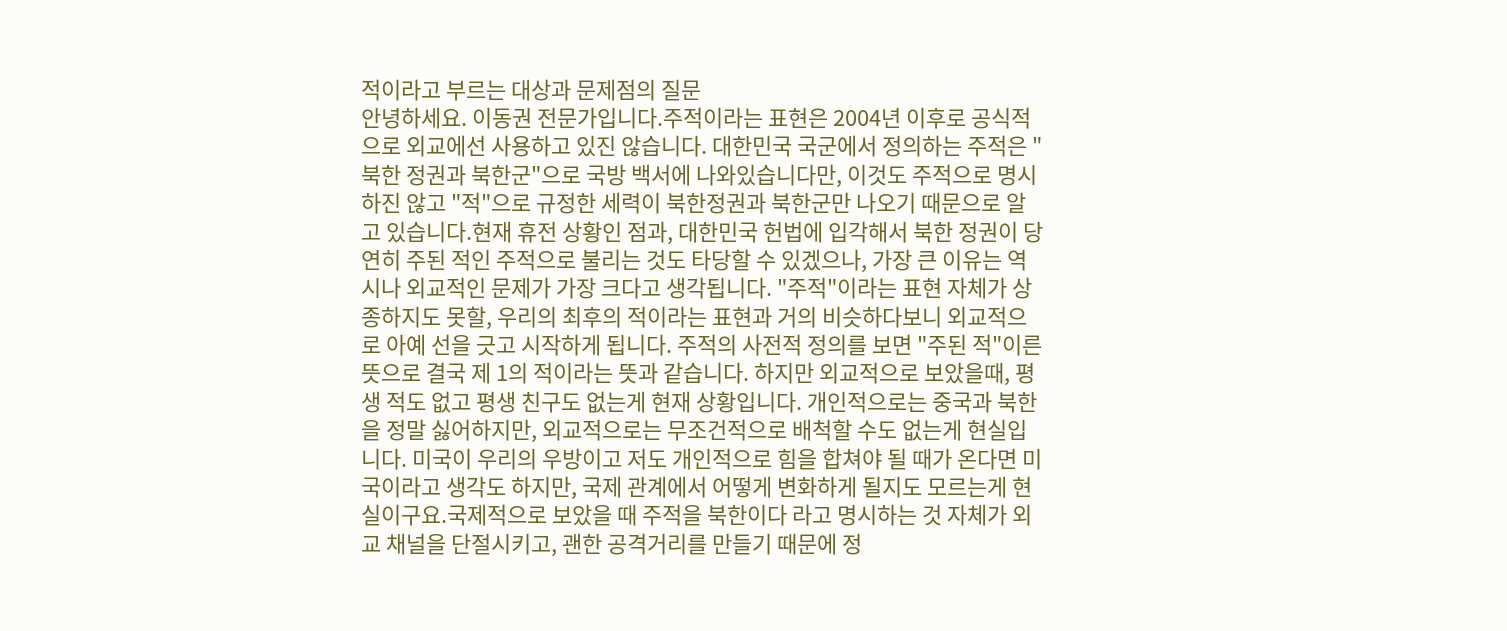적이라고 부르는 대상과 문제점의 질문
안녕하세요. 이동권 전문가입니다.주적이라는 표현은 2004년 이후로 공식적으로 외교에선 사용하고 있진 않습니다. 대한민국 국군에서 정의하는 주적은 "북한 정권과 북한군"으로 국방 백서에 나와있습니다만, 이것도 주적으로 명시하진 않고 "적"으로 규정한 세력이 북한정권과 북한군만 나오기 때문으로 알고 있습니다.현재 휴전 상황인 점과, 대한민국 헌법에 입각해서 북한 정권이 당연히 주된 적인 주적으로 불리는 것도 타당할 수 있겠으나, 가장 큰 이유는 역시나 외교적인 문제가 가장 크다고 생각됩니다. "주적"이라는 표현 자체가 상종하지도 못할, 우리의 최후의 적이라는 표현과 거의 비슷하다보니 외교적으로 아예 선을 긋고 시작하게 됩니다. 주적의 사전적 정의를 보면 "주된 적"이른 뜻으로 결국 제 1의 적이라는 뜻과 같습니다. 하지만 외교적으로 보았을때, 평생 적도 없고 평생 친구도 없는게 현재 상황입니다. 개인적으로는 중국과 북한을 정말 싫어하지만, 외교적으로는 무조건적으로 배척할 수도 없는게 현실입니다. 미국이 우리의 우방이고 저도 개인적으로 힘을 합쳐야 될 때가 온다면 미국이라고 생각도 하지만, 국제 관계에서 어떻게 변화하게 될지도 모르는게 현실이구요.국제적으로 보았을 때 주적을 북한이다 라고 명시하는 것 자체가 외교 채널을 단절시키고, 괜한 공격거리를 만들기 때문에 정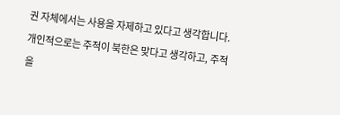권 자체에서는 사용을 자제하고 있다고 생각합니다. 개인적으로는 주적이 북한은 맞다고 생각하고, 주적을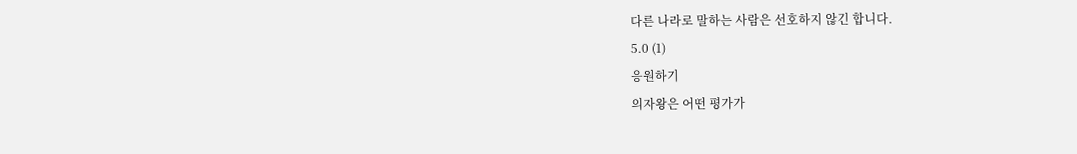다른 나라로 말하는 사람은 선호하지 않긴 합니다.
5.0 (1)
응원하기
의자왕은 어떤 평가가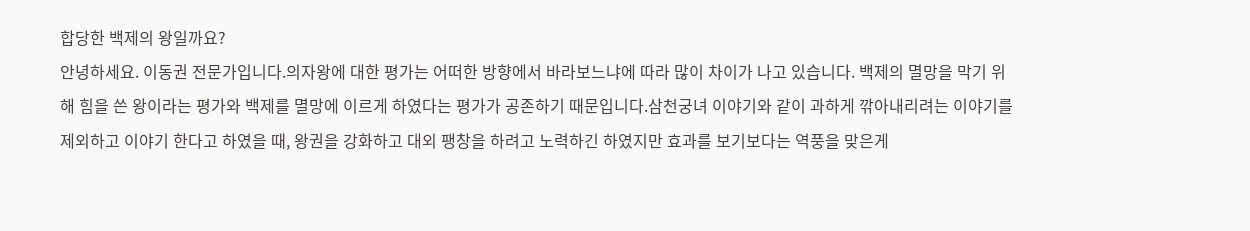합당한 백제의 왕일까요?
안녕하세요. 이동권 전문가입니다.의자왕에 대한 평가는 어떠한 방향에서 바라보느냐에 따라 많이 차이가 나고 있습니다. 백제의 멸망을 막기 위해 힘을 쓴 왕이라는 평가와 백제를 멸망에 이르게 하였다는 평가가 공존하기 때문입니다.삼천궁녀 이야기와 같이 과하게 깎아내리려는 이야기를 제외하고 이야기 한다고 하였을 때, 왕권을 강화하고 대외 팽창을 하려고 노력하긴 하였지만 효과를 보기보다는 역풍을 맞은게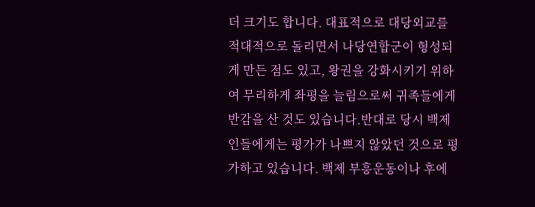더 크기도 합니다. 대표적으로 대당외교를 적대적으로 돌리면서 나당연합군이 형성되게 만든 점도 있고, 왕권을 강화시키기 위하여 무리하게 좌평을 늘림으로써 귀족들에게 반감을 산 것도 있습니다.반대로 당시 백제인들에게는 평가가 나쁘지 않았던 것으로 평가하고 있습니다. 백제 부흥운동이나 후에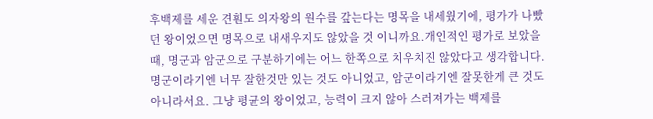후백제를 세운 견훤도 의자왕의 원수를 갚는다는 명목을 내세웠기에, 평가가 나빴던 왕이었으면 명목으로 내새우지도 않았을 것 이니까요.개인적인 평가로 보았을때, 명군과 암군으로 구분하기에는 어느 한쪽으로 치우치진 않았다고 생각합니다. 명군이라기엔 너무 잘한것만 있는 것도 아니었고, 암군이라기엔 잘못한게 큰 것도 아니라서요. 그냥 평균의 왕이었고, 능력이 크지 않아 스러져가는 백제를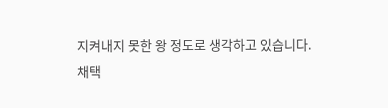지켜내지 못한 왕 정도로 생각하고 있습니다.
채택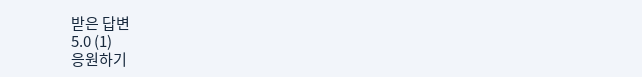받은 답변
5.0 (1)
응원하기